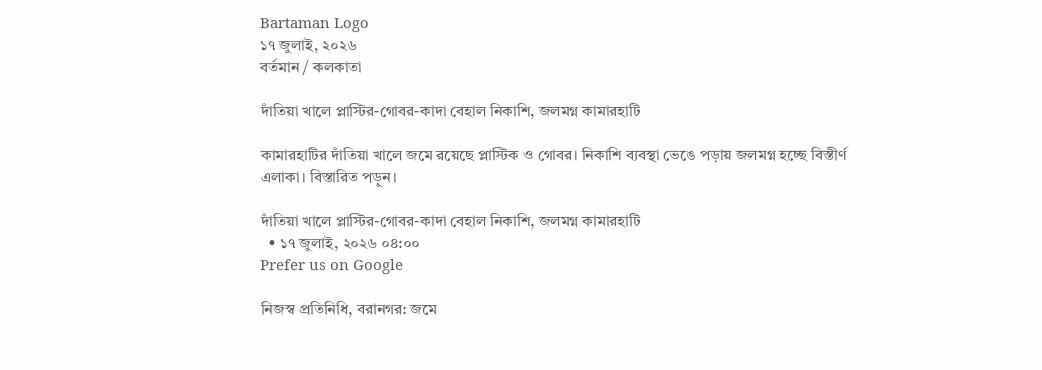Bartaman Logo
১৭ জুলাই, ২০২৬
বর্তমান / কলকাতা

দাঁতিয়া খালে প্লাস্টির-গোবর-কাদা বেহাল নিকাশি, জলমগ্ন কামারহাটি

কামারহাটির দাঁতিয়া খালে জমে রয়েছে প্লাস্টিক ও গোবর। নিকাশি ব্যবস্থা ভেঙে পড়ায় জলমগ্ন হচ্ছে বিস্তীর্ণ এলাকা। বিস্তারিত পড়ুন।

দাঁতিয়া খালে প্লাস্টির-গোবর-কাদা বেহাল নিকাশি, জলমগ্ন কামারহাটি
  • ১৭ জুলাই, ২০২৬ ০৪:০০
Prefer us on Google

নিজস্ব প্রতিনিধি, বরানগর: জমে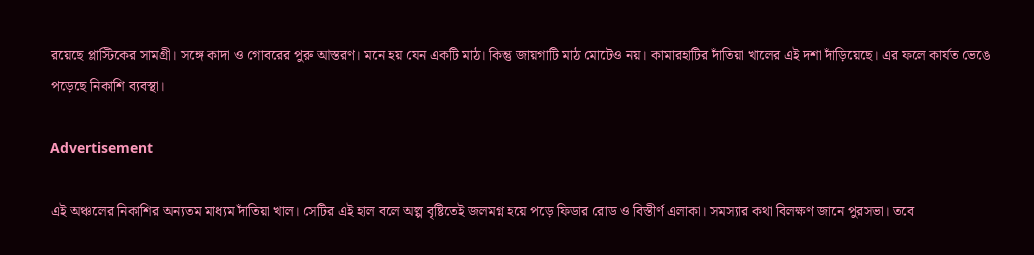রয়েছে প্লাস্টিকের সামগ্রী। সঙ্গে কাদা ও গোবরের পুরু আস্তরণ। মনে হয় যেন একটি মাঠ। কিন্তু জায়গাটি মাঠ মোটেও নয়। কামারহাটির দাঁতিয়া খালের এই দশা দাঁড়িয়েছে। এর ফলে কার্যত ভেঙে পড়েছে নিকাশি ব্যবস্থা।

Advertisement

এই অঞ্চলের নিকাশির অন্যতম মাধ্যম দাঁতিয়া খাল। সেটির এই হাল বলে অল্প বৃষ্টিতেই জলমগ্ন হয়ে পড়ে ফিডার রোড ও বিস্তীর্ণ এলাকা। সমস্যার কথা বিলক্ষণ জানে পুরসভা। তবে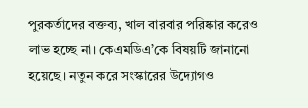পুরকর্তাদের বক্তব্য, খাল বারবার পরিষ্কার করেও লাভ হচ্ছে না। কেএমডিএ’কে বিষয়টি জানানো হয়েছে। নতুন করে সংস্কারের উদ্যোগও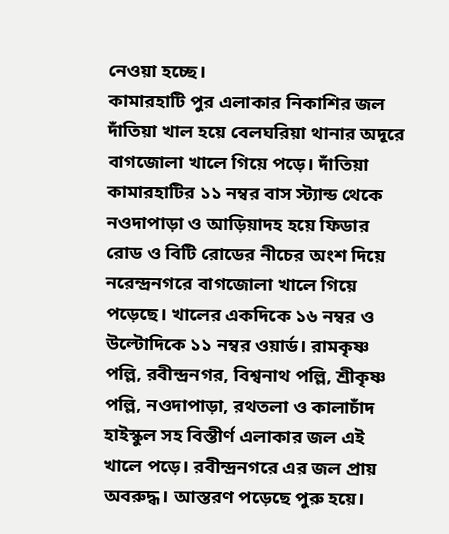নেওয়া হচ্ছে।
কামারহাটি পুর এলাকার নিকাশির জল দাঁতিয়া খাল হয়ে বেলঘরিয়া থানার অদূরে বাগজোলা খালে গিয়ে পড়ে। দাঁতিয়া কামারহাটির ১১ নম্বর বাস স্ট্যান্ড থেকে নওদাপাড়া ও আড়িয়াদহ হয়ে ফিডার রোড ও বিটি রোডের নীচের অংশ দিয়ে নরেন্দ্রনগরে বাগজোলা খালে গিয়ে পড়েছে। খালের একদিকে ১৬ নম্বর ও উল্টোদিকে ১১ নম্বর ওয়ার্ড। রামকৃষ্ণ পল্লি, রবীন্দ্রনগর, বিশ্বনাথ পল্লি, শ্রীকৃষ্ণ পল্লি, নওদাপাড়া, রথতলা ও কালাচাঁদ হাইস্কুল সহ বিস্তীর্ণ এলাকার জল এই খালে পড়ে। রবীন্দ্রনগরে এর জল প্রায় অবরুদ্ধ। আস্তরণ পড়েছে পুরু হয়ে।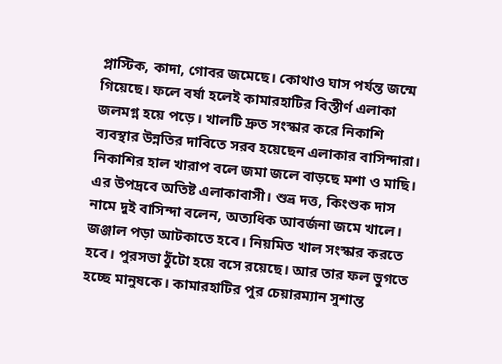প্লাস্টিক, কাদা, গোবর জমেছে। কোথাও ঘাস পর্যন্ত জন্মে গিয়েছে। ফলে বর্ষা হলেই কামারহাটির বিস্তীর্ণ এলাকা জলমগ্ন হয়ে পড়ে। খালটি দ্রুত সংস্কার করে নিকাশি ব্যবস্থার উন্নতির দাবিতে সরব হয়েছেন এলাকার বাসিন্দারা।
নিকাশির হাল খারাপ বলে জমা জলে বাড়ছে মশা ও মাছি। এর উপদ্রবে অতিষ্ট এলাকাবাসী। শুভ্র দত্ত, কিংশুক দাস নামে দুই বাসিন্দা বলেন, অত্যধিক আবর্জনা জমে খালে। জঞ্জাল পড়া আটকাতে হবে। নিয়মিত খাল সংস্কার করতে হবে। পুরসভা ঠুঁটো হয়ে বসে রয়েছে। আর তার ফল ভুগতে হচ্ছে মানুষকে। কামারহাটির পুর চেয়ারম্যান সুশান্ত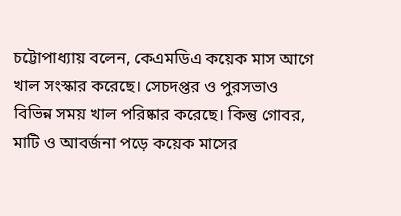চট্টোপাধ্যায় বলেন, কেএমডিএ কয়েক মাস আগে খাল সংস্কার করেছে। সেচদপ্তর ও পুরসভাও বিভিন্ন সময় খাল পরিষ্কার করেছে। কিন্তু গোবর, মাটি ও আবর্জনা পড়ে কয়েক মাসের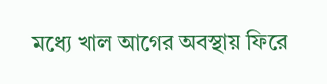মধ্যে খাল আগের অবস্থায় ফিরে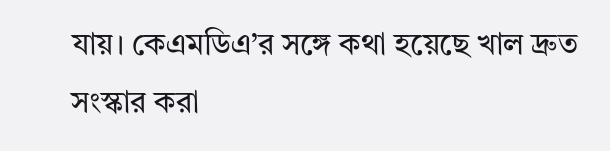যায়। কেএমডিএ’র সঙ্গে কথা হয়েছে খাল দ্রুত সংস্কার করা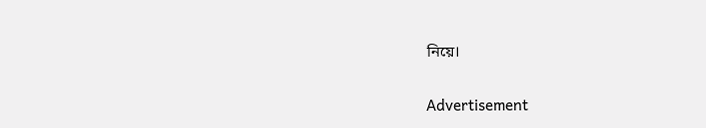নিয়ে।

Advertisement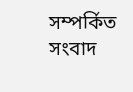সম্পর্কিত সংবাদ